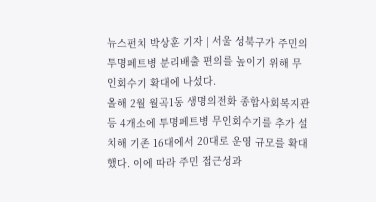뉴스펀치 박상훈 기자 | 서울 성북구가 주민의 투명페트병 분리배출 편의를 높이기 위해 무인회수기 확대에 나섰다.
올해 2월 월곡1동 생명의전화 종합사회복지관 등 4개소에 투명페트병 무인회수기를 추가 설치해 기존 16대에서 20대로 운영 규모를 확대했다. 이에 따라 주민 접근성과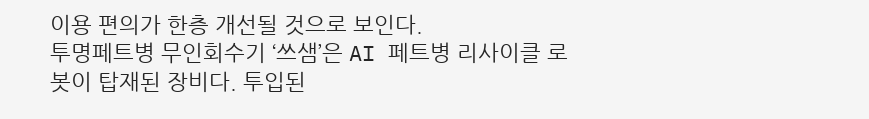이용 편의가 한층 개선될 것으로 보인다.
투명페트병 무인회수기 ‘쓰샘’은 AI 페트병 리사이클 로봇이 탑재된 장비다. 투입된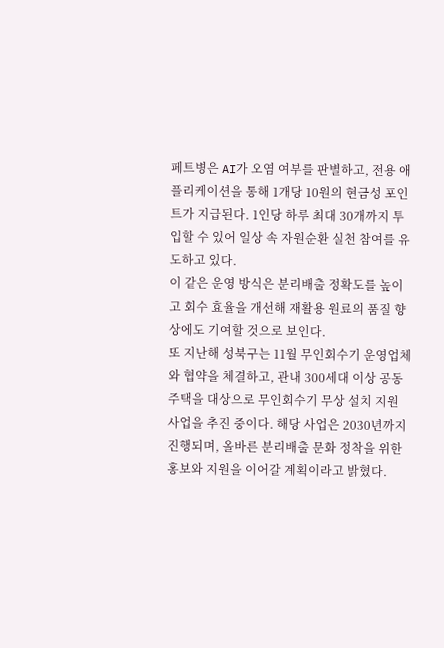페트병은 AI가 오염 여부를 판별하고, 전용 애플리케이션을 통해 1개당 10원의 현금성 포인트가 지급된다. 1인당 하루 최대 30개까지 투입할 수 있어 일상 속 자원순환 실천 참여를 유도하고 있다.
이 같은 운영 방식은 분리배출 정확도를 높이고 회수 효율을 개선해 재활용 원료의 품질 향상에도 기여할 것으로 보인다.
또 지난해 성북구는 11월 무인회수기 운영업체와 협약을 체결하고, 관내 300세대 이상 공동주택을 대상으로 무인회수기 무상 설치 지원 사업을 추진 중이다. 해당 사업은 2030년까지 진행되며, 올바른 분리배출 문화 정착을 위한 홍보와 지원을 이어갈 계획이라고 밝혔다.